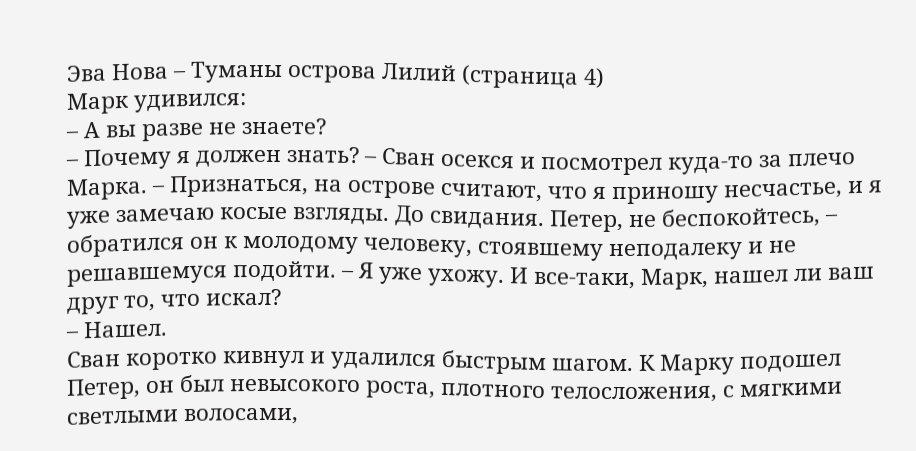Эва Нова – Туманы острова Лилий (страница 4)
Марк удивился:
– А вы разве не знаете?
– Почему я должен знать? – Сван осекся и посмотрел куда-то за плечо Марка. – Признаться, на острове считают, что я приношу несчастье, и я уже замечаю косые взгляды. До свидания. Петер, не беспокойтесь, – обратился он к молодому человеку, стоявшему неподалеку и не решавшемуся подойти. – Я уже ухожу. И все-таки, Марк, нашел ли ваш друг то, что искал?
– Нашел.
Сван коротко кивнул и удалился быстрым шагом. К Марку подошел Петер, он был невысокого роста, плотного телосложения, с мягкими светлыми волосами,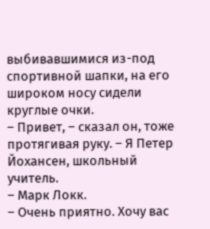выбивавшимися из-под спортивной шапки, на его широком носу сидели круглые очки.
– Привет, – сказал он, тоже протягивая руку. – Я Петер Йохансен, школьный учитель.
– Марк Локк.
– Очень приятно. Хочу вас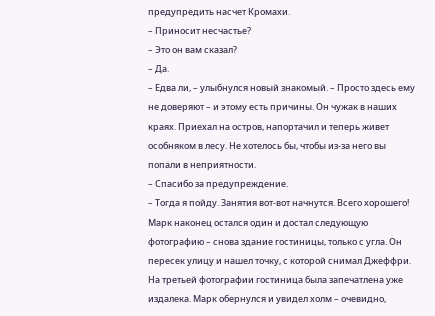предупредить насчет Кромахи.
– Приносит несчастье?
– Это он вам сказал?
– Да.
– Едва ли, – улыбнулся новый знакомый. – Просто здесь ему не доверяют – и этому есть причины. Он чужак в наших краях. Приехал на остров, напортачил и теперь живет особняком в лесу. Не хотелось бы, чтобы из-за него вы попали в неприятности.
– Спасибо за предупреждение.
– Тогда я пойду. Занятия вот-вот начнутся. Всего хорошего!
Марк наконец остался один и достал следующую фотографию – снова здание гостиницы, только с угла. Он пересек улицу и нашел точку, с которой снимал Джеффри. На третьей фотографии гостиница была запечатлена уже издалека. Марк обернулся и увидел холм – очевидно,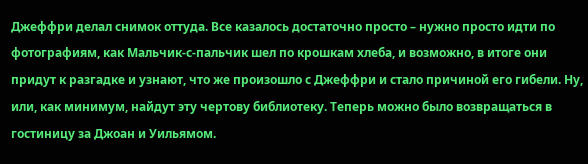Джеффри делал снимок оттуда. Все казалось достаточно просто – нужно просто идти по фотографиям, как Мальчик-с-пальчик шел по крошкам хлеба, и возможно, в итоге они придут к разгадке и узнают, что же произошло с Джеффри и стало причиной его гибели. Ну, или, как минимум, найдут эту чертову библиотеку. Теперь можно было возвращаться в гостиницу за Джоан и Уильямом.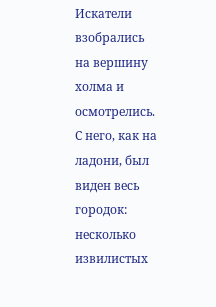Искатели взобрались на вершину холма и осмотрелись. С него, как на ладони, был виден весь городок: несколько извилистых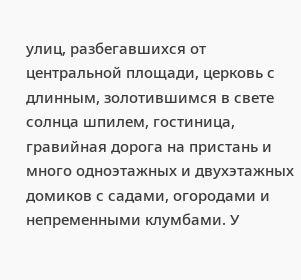улиц, разбегавшихся от центральной площади, церковь с длинным, золотившимся в свете солнца шпилем, гостиница, гравийная дорога на пристань и много одноэтажных и двухэтажных домиков с садами, огородами и непременными клумбами. У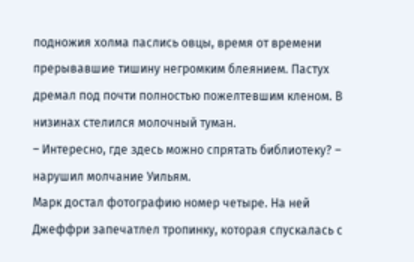подножия холма паслись овцы, время от времени прерывавшие тишину негромким блеянием. Пастух дремал под почти полностью пожелтевшим кленом. В низинах стелился молочный туман.
– Интересно, где здесь можно спрятать библиотеку? – нарушил молчание Уильям.
Марк достал фотографию номер четыре. На ней Джеффри запечатлел тропинку, которая спускалась с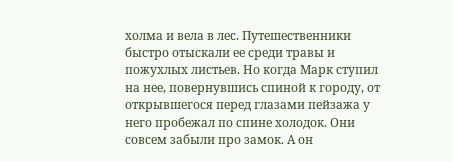холма и вела в лес. Путешественники быстро отыскали ее среди травы и пожухлых листьев. Но когда Марк ступил на нее, повернувшись спиной к городу, от открывшегося перед глазами пейзажа у него пробежал по спине холодок. Они совсем забыли про замок. А он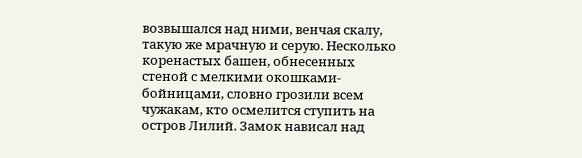возвышался над ними, венчая скалу, такую же мрачную и серую. Несколько коренастых башен, обнесенных стеной с мелкими окошками-бойницами, словно грозили всем чужакам, кто осмелится ступить на остров Лилий. Замок нависал над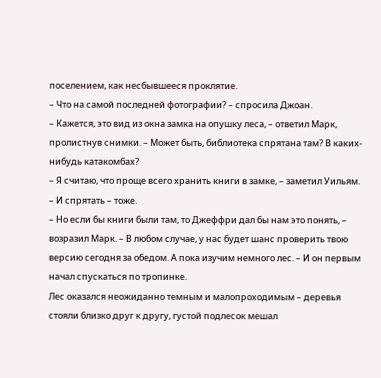поселением, как несбывшееся проклятие.
– Что на самой последней фотографии? – спросила Джоан.
– Кажется, это вид из окна замка на опушку леса, – ответил Марк, пролистнув снимки. – Может быть, библиотека спрятана там? В каких-нибудь катакомбах?
– Я считаю, что проще всего хранить книги в замке, – заметил Уильям. – И спрятать – тоже.
– Но если бы книги были там, то Джеффри дал бы нам это понять, – возразил Марк. – В любом случае, у нас будет шанс проверить твою версию сегодня за обедом. А пока изучим немного лес. – И он первым начал спускаться по тропинке.
Лес оказался неожиданно темным и малопроходимым – деревья стояли близко друг к другу, густой подлесок мешал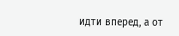идти вперед, а от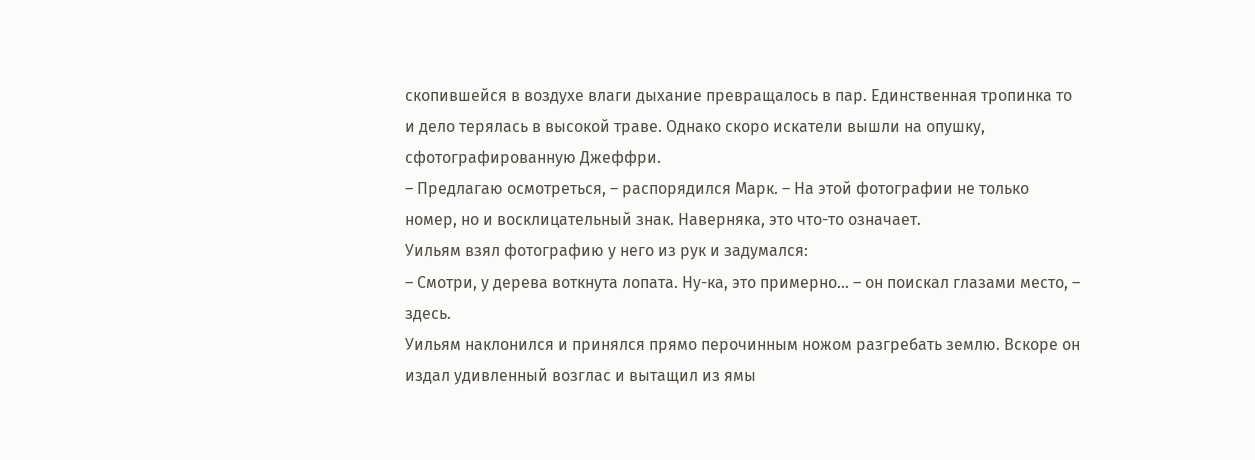скопившейся в воздухе влаги дыхание превращалось в пар. Единственная тропинка то и дело терялась в высокой траве. Однако скоро искатели вышли на опушку, сфотографированную Джеффри.
– Предлагаю осмотреться, – распорядился Марк. – На этой фотографии не только номер, но и восклицательный знак. Наверняка, это что-то означает.
Уильям взял фотографию у него из рук и задумался:
– Смотри, у дерева воткнута лопата. Ну-ка, это примерно… – он поискал глазами место, – здесь.
Уильям наклонился и принялся прямо перочинным ножом разгребать землю. Вскоре он издал удивленный возглас и вытащил из ямы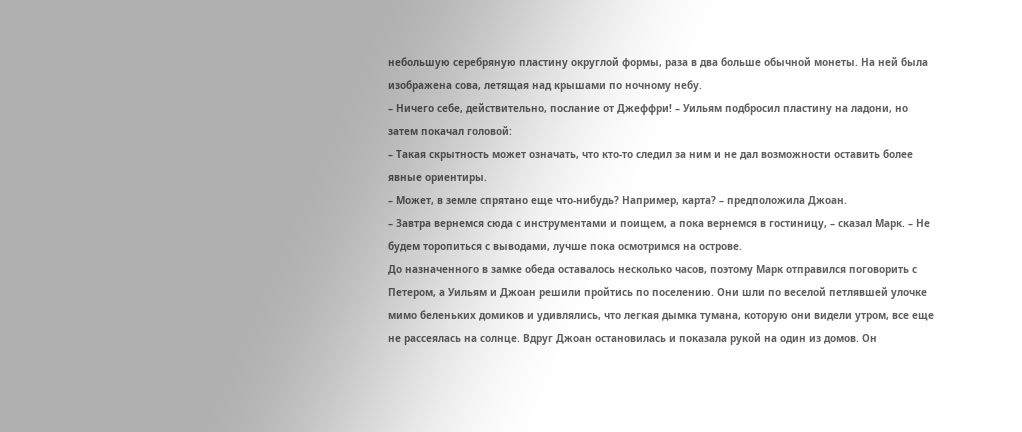небольшую серебряную пластину округлой формы, раза в два больше обычной монеты. На ней была изображена сова, летящая над крышами по ночному небу.
– Ничего себе, действительно, послание от Джеффри! – Уильям подбросил пластину на ладони, но затем покачал головой:
– Такая скрытность может означать, что кто-то следил за ним и не дал возможности оставить более явные ориентиры.
– Может, в земле спрятано еще что-нибудь? Например, карта? – предположила Джоан.
– Завтра вернемся сюда с инструментами и поищем, а пока вернемся в гостиницу, – сказал Марк. – Не будем торопиться с выводами, лучше пока осмотримся на острове.
До назначенного в замке обеда оставалось несколько часов, поэтому Марк отправился поговорить с Петером, а Уильям и Джоан решили пройтись по поселению. Они шли по веселой петлявшей улочке мимо беленьких домиков и удивлялись, что легкая дымка тумана, которую они видели утром, все еще не рассеялась на солнце. Вдруг Джоан остановилась и показала рукой на один из домов. Он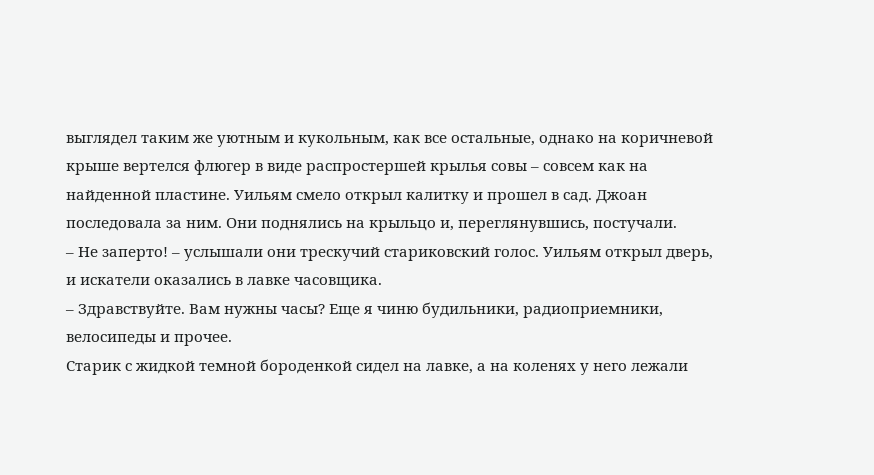выглядел таким же уютным и кукольным, как все остальные, однако на коричневой крыше вертелся флюгер в виде распростершей крылья совы – совсем как на найденной пластине. Уильям смело открыл калитку и прошел в сад. Джоан последовала за ним. Они поднялись на крыльцо и, переглянувшись, постучали.
– Не заперто! – услышали они трескучий стариковский голос. Уильям открыл дверь, и искатели оказались в лавке часовщика.
– Здравствуйте. Вам нужны часы? Еще я чиню будильники, радиоприемники, велосипеды и прочее.
Старик с жидкой темной бороденкой сидел на лавке, а на коленях у него лежали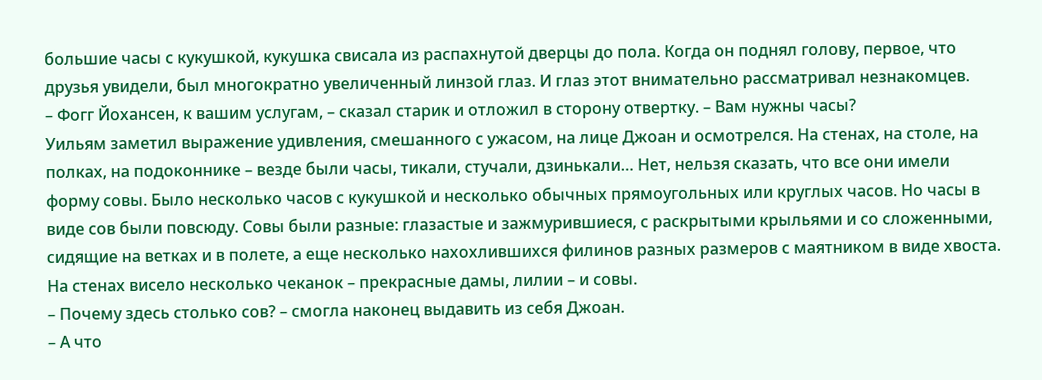большие часы с кукушкой, кукушка свисала из распахнутой дверцы до пола. Когда он поднял голову, первое, что друзья увидели, был многократно увеличенный линзой глаз. И глаз этот внимательно рассматривал незнакомцев.
– Фогг Йохансен, к вашим услугам, – сказал старик и отложил в сторону отвертку. – Вам нужны часы?
Уильям заметил выражение удивления, смешанного с ужасом, на лице Джоан и осмотрелся. На стенах, на столе, на полках, на подоконнике – везде были часы, тикали, стучали, дзинькали… Нет, нельзя сказать, что все они имели форму совы. Было несколько часов с кукушкой и несколько обычных прямоугольных или круглых часов. Но часы в виде сов были повсюду. Совы были разные: глазастые и зажмурившиеся, с раскрытыми крыльями и со сложенными, сидящие на ветках и в полете, а еще несколько нахохлившихся филинов разных размеров с маятником в виде хвоста. На стенах висело несколько чеканок – прекрасные дамы, лилии – и совы.
– Почему здесь столько сов? – смогла наконец выдавить из себя Джоан.
– А что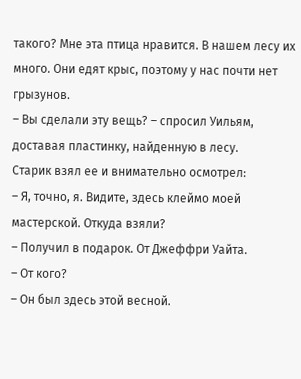такого? Мне эта птица нравится. В нашем лесу их много. Они едят крыс, поэтому у нас почти нет грызунов.
– Вы сделали эту вещь? – спросил Уильям, доставая пластинку, найденную в лесу.
Старик взял ее и внимательно осмотрел:
– Я, точно, я. Видите, здесь клеймо моей мастерской. Откуда взяли?
– Получил в подарок. От Джеффри Уайта.
– От кого?
– Он был здесь этой весной.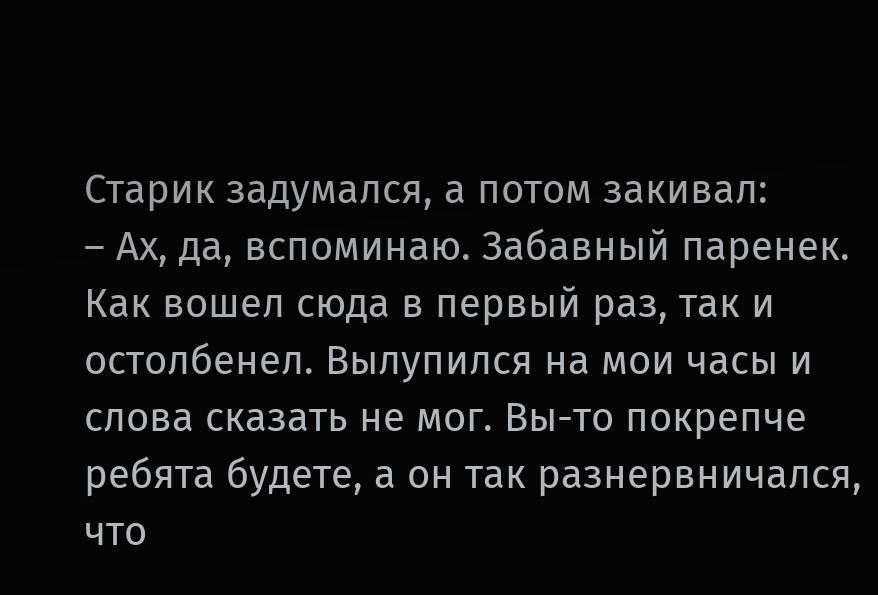Старик задумался, а потом закивал:
– Ах, да, вспоминаю. Забавный паренек. Как вошел сюда в первый раз, так и остолбенел. Вылупился на мои часы и слова сказать не мог. Вы-то покрепче ребята будете, а он так разнервничался, что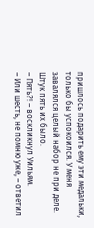пришлось подарить ему эти медальки, только бы успокоился. У меня завалялся целый набор не при деле. Штук пять их было.
– Пять?! – воскликнул Уильям.
– Или шесть, не помню уже, – ответил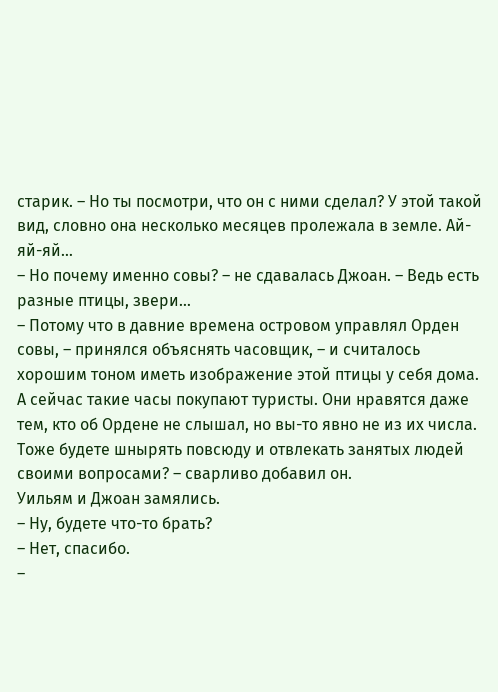старик. – Но ты посмотри, что он с ними сделал? У этой такой вид, словно она несколько месяцев пролежала в земле. Ай-яй-яй…
– Но почему именно совы? – не сдавалась Джоан. – Ведь есть разные птицы, звери…
– Потому что в давние времена островом управлял Орден совы, – принялся объяснять часовщик, – и считалось хорошим тоном иметь изображение этой птицы у себя дома. А сейчас такие часы покупают туристы. Они нравятся даже тем, кто об Ордене не слышал, но вы-то явно не из их числа. Тоже будете шнырять повсюду и отвлекать занятых людей своими вопросами? – сварливо добавил он.
Уильям и Джоан замялись.
– Ну, будете что-то брать?
– Нет, спасибо.
–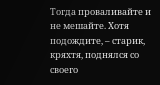Тогда проваливайте и не мешайте. Хотя подождите, – старик, кряхтя, поднялся со своего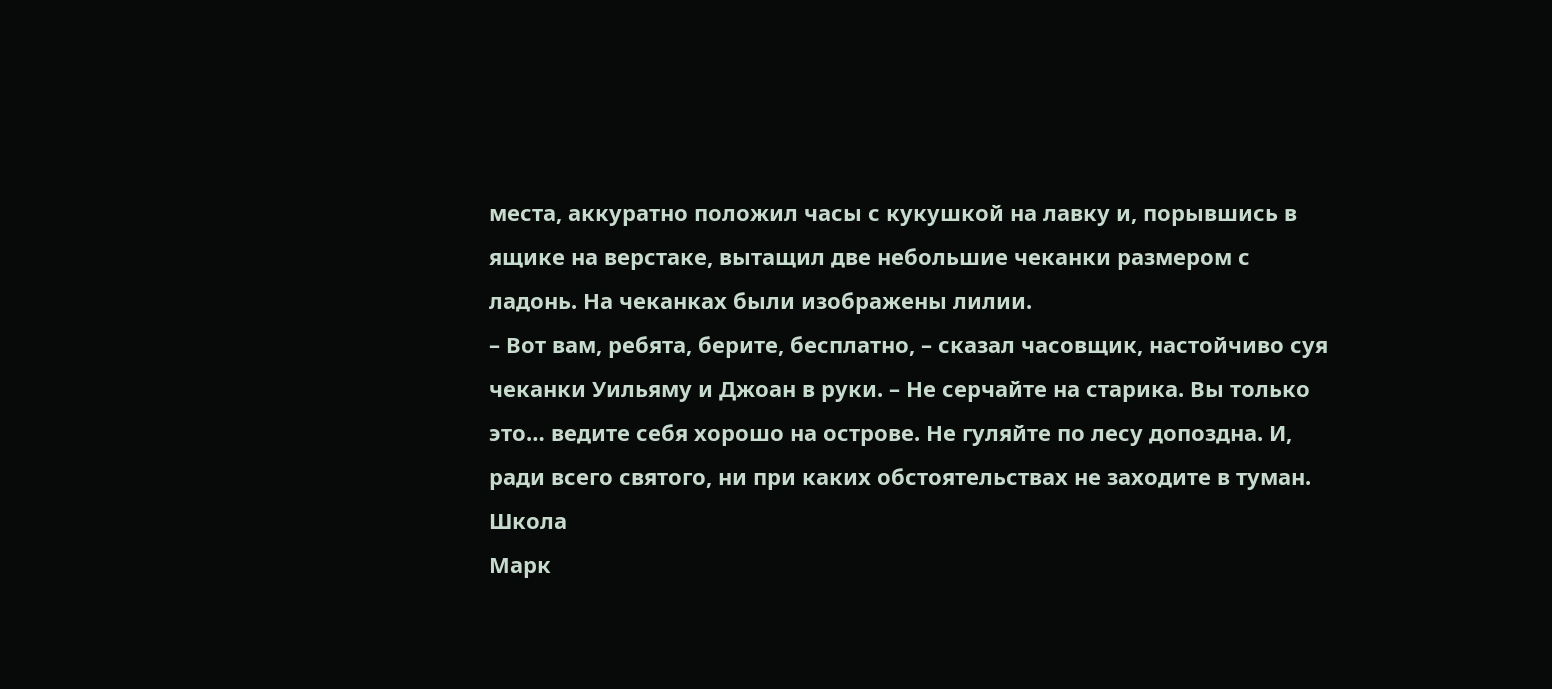места, аккуратно положил часы с кукушкой на лавку и, порывшись в ящике на верстаке, вытащил две небольшие чеканки размером с ладонь. На чеканках были изображены лилии.
– Вот вам, ребята, берите, бесплатно, – сказал часовщик, настойчиво суя чеканки Уильяму и Джоан в руки. – Не серчайте на старика. Вы только это… ведите себя хорошо на острове. Не гуляйте по лесу допоздна. И, ради всего святого, ни при каких обстоятельствах не заходите в туман.
Школа
Марк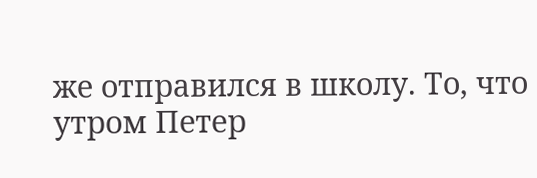же отправился в школу. То, что утром Петер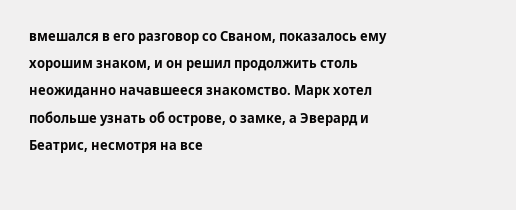вмешался в его разговор со Сваном, показалось ему хорошим знаком, и он решил продолжить столь неожиданно начавшееся знакомство. Марк хотел побольше узнать об острове, о замке, а Эверард и Беатрис, несмотря на все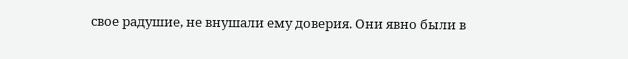свое радушие, не внушали ему доверия. Они явно были в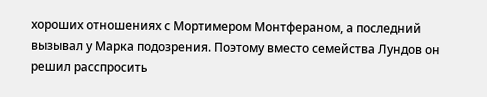хороших отношениях с Мортимером Монтфераном, а последний вызывал у Марка подозрения. Поэтому вместо семейства Лундов он решил расспросить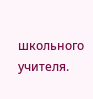школьного учителя.